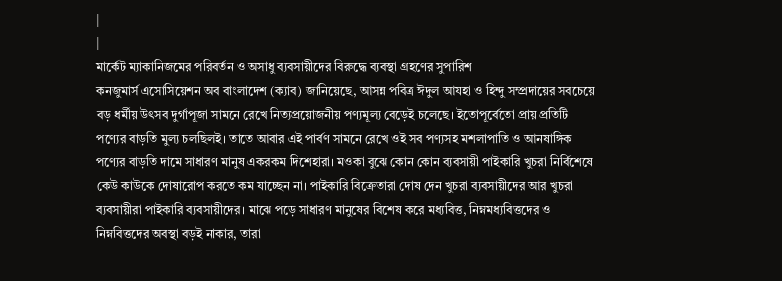|
|
মার্কেট ম্যাকানিজমের পরিবর্তন ও অসাধু ব্যবসায়ীদের বিরুদ্ধে ব্যবস্থা গ্রহণের সুপারিশ
কনজুমার্স এসোসিয়েশন অব বাংলাদেশ (ক্যাব) জানিয়েছে, আসন্ন পবিত্র ঈদুল আযহা ও হিন্দু সম্প্রদায়ের সবচেয়ে বড় ধর্মীয় উৎসব দুর্গাপূজা সামনে রেখে নিত্যপ্রয়োজনীয় পণ্যমূল্য বেড়েই চলেছে। ইতোপূর্বেতো প্রায় প্রতিটি পণ্যের বাড়তি মুল্য চলছিলই। তাতে আবার এই পার্বণ সামনে রেখে ওই সব পণ্যসহ মশলাপাতি ও আনষাঙ্গিক পণ্যের বাড়তি দামে সাধারণ মানুষ একরকম দিশেহারা। মওকা বুঝে কোন কোন ব্যবসায়ী পাইকারি খুচরা নির্বিশেষে কেউ কাউকে দোষারোপ করতে কম যাচ্ছেন না। পাইকারি বিক্রেতারা দোষ দেন খুচরা ব্যবসায়ীদের আর খুচরা ব্যবসায়ীরা পাইকারি ব্যবসায়ীদের। মাঝে পড়ে সাধারণ মানুষের বিশেষ করে মধ্যবিত্ত, নিম্নমধ্যবিত্তদের ও নিম্নবিত্তদের অবস্থা বড়ই নাকার, তারা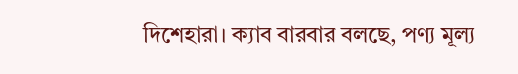দিশেহারা। ক্যাব বারবার বলছে, পণ্য মূল্য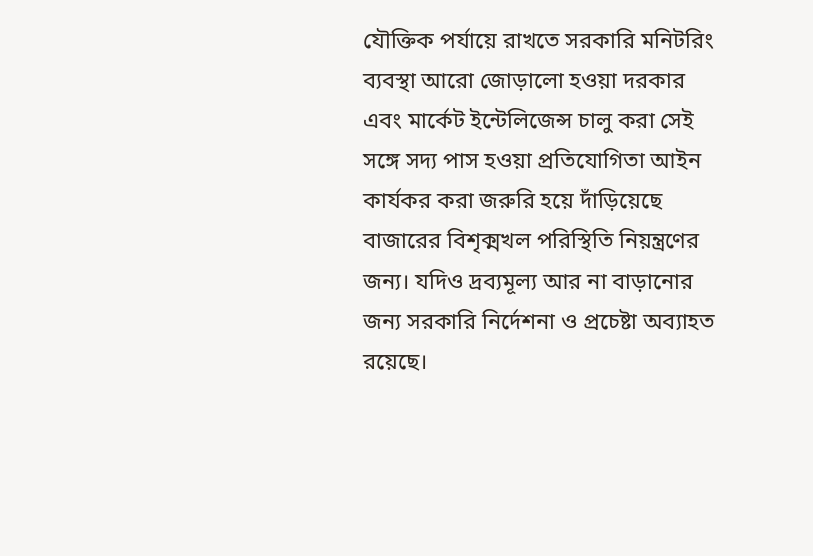যৌক্তিক পর্যায়ে রাখতে সরকারি মনিটরিং ব্যবস্থা আরো জোড়ালো হওয়া দরকার এবং মার্কেট ইন্টেলিজেন্স চালু করা সেই সঙ্গে সদ্য পাস হওয়া প্রতিযোগিতা আইন কার্যকর করা জরুরি হয়ে দাঁড়িয়েছে বাজারের বিশৃক্মখল পরিস্থিতি নিয়ন্ত্রণের জন্য। যদিও দ্রব্যমূল্য আর না বাড়ানোর জন্য সরকারি নির্দেশনা ও প্রচেষ্টা অব্যাহত রয়েছে।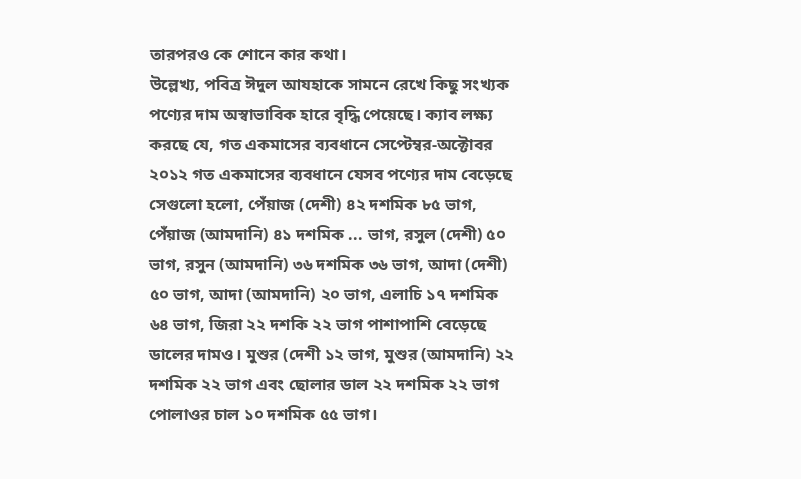তারপরও কে শোনে কার কথা।
উল্লেখ্য, পবিত্র ঈদুল আযহাকে সামনে রেখে কিছু সংখ্যক পণ্যের দাম অস্বাভাবিক হারে বৃদ্ধি পেয়েছে। ক্যাব লক্ষ্য করছে যে, গত একমাসের ব্যবধানে সেপ্টেম্বর-অক্টোবর ২০১২ গত একমাসের ব্যবধানে যেসব পণ্যের দাম বেড়েছে সেগুলো হলো, পেঁয়াজ (দেশী) ৪২ দশমিক ৮৫ ভাগ, পেঁয়াজ (আমদানি) ৪১ দশমিক ... ভাগ, রসুল (দেশী) ৫০ ভাগ, রসুন (আমদানি) ৩৬ দশমিক ৩৬ ভাগ, আদা (দেশী) ৫০ ভাগ, আদা (আমদানি) ২০ ভাগ, এলাচি ১৭ দশমিক ৬৪ ভাগ, জিরা ২২ দশকি ২২ ভাগ পাশাপাশি বেড়েছে ডালের দামও। মুশুর (দেশী ১২ ভাগ, মুশুর (আমদানি) ২২ দশমিক ২২ ভাগ এবং ছোলার ডাল ২২ দশমিক ২২ ভাগ পোলাওর চাল ১০ দশমিক ৫৫ ভাগ।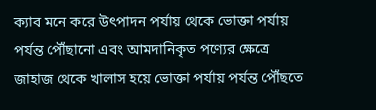ক্যাব মনে করে উৎপাদন পর্যায় থেকে ভোক্তা পর্যায় পর্যন্ত পৌঁছানো এবং আমদানিকৃত পণ্যের ক্ষেত্রে জাহাজ থেকে খালাস হয়ে ভোক্তা পর্যায় পর্যন্ত পৌঁছতে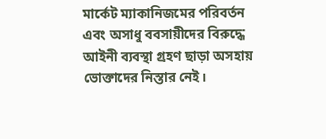মার্কেট ম্যাকানিজমের পরিবর্তন এবং অসাধু ববসায়ীদের বিরুদ্ধে আইনী ব্যবস্থা গ্রহণ ছাড়া অসহায় ভোক্তাদের নিস্তার নেই।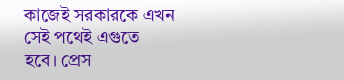কাজেই সরকারকে এখন সেই পথেই এগুতে হবে। প্রেস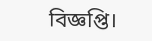বিজ্ঞপ্তি।